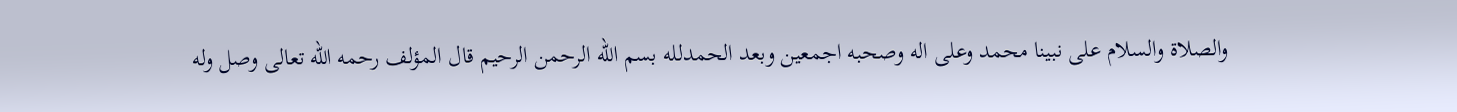والصلاة والسلام على نبينا محمد وعلى اله وصحبه اجمعين وبعد الحمدلله بسم الله الرحمن الرحيم قال المؤلف رحمه الله تعالى وصل وله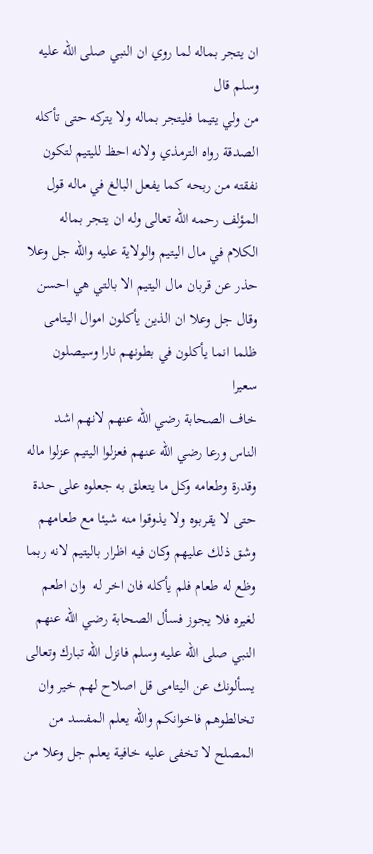ان يتجر بماله لما روي ان النبي صلى الله عليه وسلم قال
من ولي يتيما فليتجر بماله ولا يتركه حتى تأكله الصدقة رواه الترمذي ولانه احظ لليتيم لتكون نفقته من ربحه كما يفعل البالغ في ماله قول المؤلف رحمه الله تعالى وله ان يتجر بماله
الكلام في مال اليتيم والولاية عليه والله جل وعلا حذر عن قربان مال اليتيم الا بالتي هي احسن وقال جل وعلا ان الذين يأكلون اموال اليتامى ظلما انما يأكلون في بطونهم نارا وسيصلون سعيرا
خاف الصحابة رضي الله عنهم لانهم اشد الناس ورعا رضي الله عنهم فعزلوا اليتيم عزلوا ماله وقدرة وطعامه وكل ما يتعلق به جعلوه على حدة حتى لا يقربوه ولا يذوقوا منه شيئا مع طعامهم
وشق ذلك عليهم وكان فيه اظرار باليتيم لانه ربما وظع له طعام فلم يأكله فان اخر له  وان اطعم لغيره فلا يجوز فسأل الصحابة رضي الله عنهم النبي صلى الله عليه وسلم فانزل الله تبارك وتعالى
يسألونك عن اليتامى قل اصلاح لهم خير وان تخالطوهم فاخوانكم والله يعلم المفسد من المصلح لا تخفى عليه خافية يعلم جل وعلا من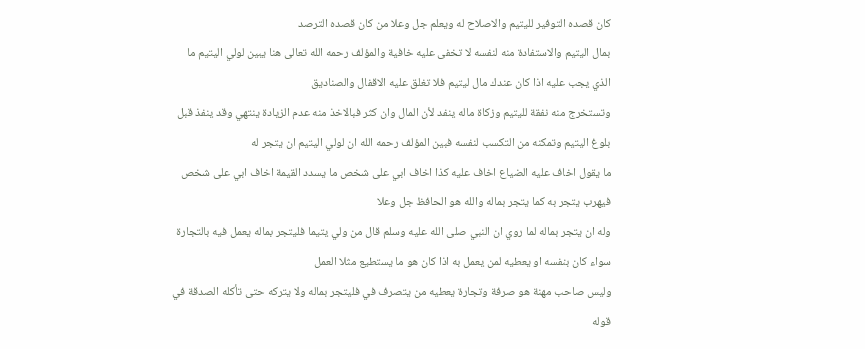كان قصده التوفير لليتيم والاصلاح له ويعلم جل وعلا من كان قصده الترصد
بمال اليتيم والاستفادة منه لنفسه لا تخفى عليه خافية والمؤلف رحمه الله تعالى هنا يبين لولي اليتيم ما الذي يجب عليه اذا كان عندك مال ليتيم فلا تغلق عليه الاقفال والصناديق
وتستخرج منه نفقة لليتيم وزكاة ماله ينفد لأن المال وان كثر فبالاخذ منه عدم الزيادة ينتهي وقد ينفذ قبل بلوغ اليتيم وتمكنه من التكسب لنفسه فبين المؤلف رحمه الله ان لولي اليتيم ان يتجر له
ما يقول اخاف عليه الضياع اخاف عليه كذا اخاف ابي على شخص ما يسدد القيمة اخاف ابي على شخص فيهرب يتجر به كما يتجر بماله والله هو الحافظ جل وعلا
وله ان يتجر بماله لما روي ان النبي صلى الله عليه وسلم قال من ولي يتيما فليتجر بماله يعمل فيه بالتجارة سواء كان بنفسه او يعطيه لمن يعمل به اذا كان هو ما يستطيع مثلا العمل
وليس صاحب مهنة هو صرفة وتجارة يعطيه من يتصرف في فليتجر بماله ولا يتركه حتى تأكله الصدقة في قوله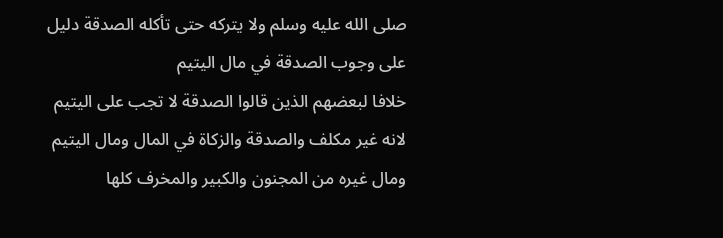صلى الله عليه وسلم ولا يتركه حتى تأكله الصدقة دليل على وجوب الصدقة في مال اليتيم
خلافا لبعضهم الذين قالوا الصدقة لا تجب على اليتيم لانه غير مكلف والصدقة والزكاة في المال ومال اليتيم ومال غيره من المجنون والكبير والمخرف كلها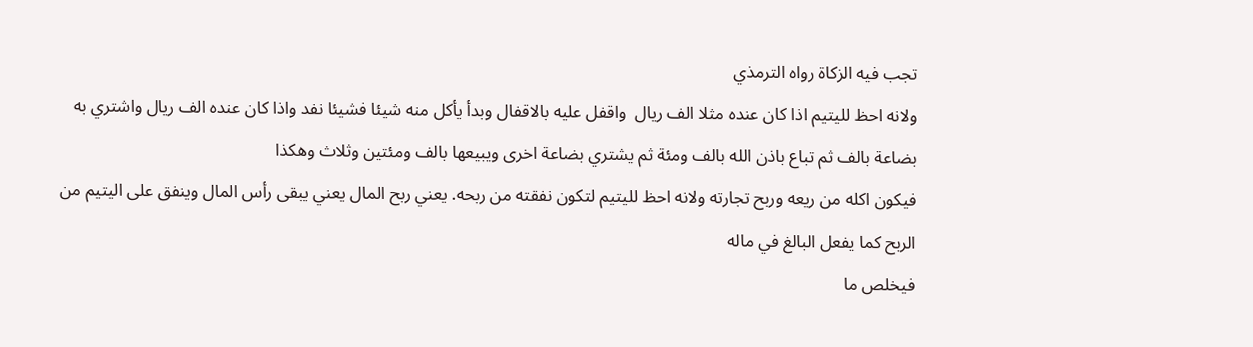تجب فيه الزكاة رواه الترمذي
ولانه احظ لليتيم اذا كان عنده مثلا الف ريال  واقفل عليه بالاقفال وبدأ يأكل منه شيئا فشيئا نفد واذا كان عنده الف ريال واشتري به بضاعة بالف ثم تباع باذن الله بالف ومئة ثم يشتري بضاعة اخرى ويبيعها بالف ومئتين وثلاث وهكذا
فيكون اكله من ريعه وربح تجارته ولانه احظ لليتيم لتكون نفقته من ربحه. يعني ربح المال يعني يبقى رأس المال وينفق على اليتيم من الربح كما يفعل البالغ في ماله
فيخلص ما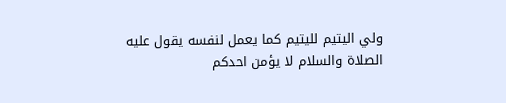ولي اليتيم لليتيم كما يعمل لنفسه يقول عليه الصلاة والسلام لا يؤمن احدكم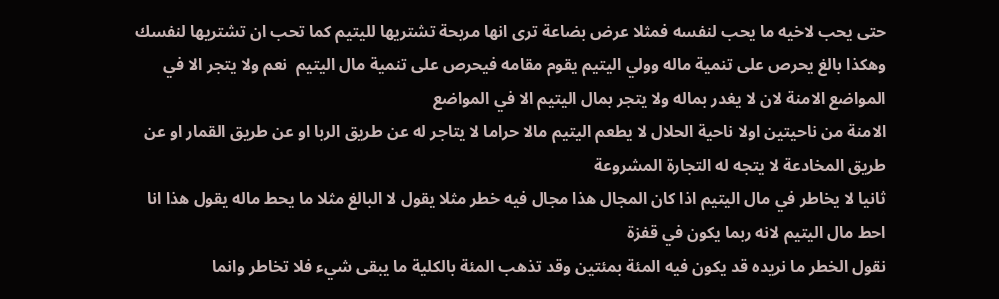حتى يحب لاخيه ما يحب لنفسه فمثلا عرض بضاعة ترى انها مربحة تشتريها لليتيم كما تحب ان تشتريها لنفسك
وهكذا بالغ يحرص على تنمية ماله وولي اليتيم يقوم مقامه فيحرص على تنمية مال اليتيم  نعم ولا يتجر الا في المواضع الامنة لان لا يغدر بماله ولا يتجر بمال اليتيم الا في المواضع
الامنة من ناحيتين اولا ناحية الحلال لا يطعم اليتيم مالا حراما لا يتاجر له عن طريق الربا او عن طريق القمار او عن طريق المخادعة لا يتجه له التجارة المشروعة
ثانيا لا يخاطر في مال اليتيم اذا كان المجال هذا مجال فيه خطر مثلا يقول لا البالغ مثلا ما يحط ماله يقول هذا انا احط مال اليتيم لانه ربما يكون في قفزة
نقول الخطر ما نريده قد يكون فيه المئة بمئتين وقد تذهب المئة بالكلية ما يبقى شيء فلا تخاطر وانما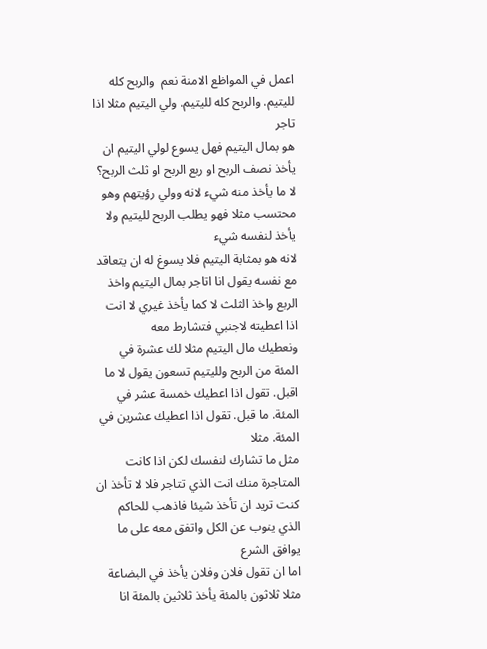اعمل في المواظع الامنة نعم  والربح كله لليتيم. والربح كله لليتيم. ولي اليتيم مثلا اذا تاجر
هو بمال اليتيم فهل يسوع لولي اليتيم ان يأخذ نصف الربح او ربع الربح او ثلث الربح؟ لا ما يأخذ منه شيء لانه وولي رؤيتهم وهو محتسب مثلا فهو يطلب الربح لليتيم ولا يأخذ لنفسه شيء
لانه هو بمثابة اليتيم فلا يسوغ له ان يتعاقد مع نفسه يقول انا اتاجر بمال اليتيم واخذ الربع واخذ الثلث لا كما يأخذ غيري لا انت اذا اعطيته لاجنبي فتشارط معه
ونعطيك مال اليتيم مثلا لك عشرة في المئة من الربح ولليتيم تسعون يقول لا ما اقبل. تقول اذا اعطيك خمسة عشر في المئة. ما قبل. تقول اذا اعطيك عشرين في المئة. مثلا
مثل ما تشارك لنفسك لكن اذا كانت المتاجرة منك انت الذي تتاجر فلا لا تأخذ ان كنت تريد ان تأخذ شيئا فاذهب للحاكم الذي ينوب عن الكل واتفق معه على ما يوافق الشرع
اما ان تقول فلان وفلان يأخذ في البضاعة مثلا ثلاثون بالمئة يأخذ ثلاثين بالمئة انا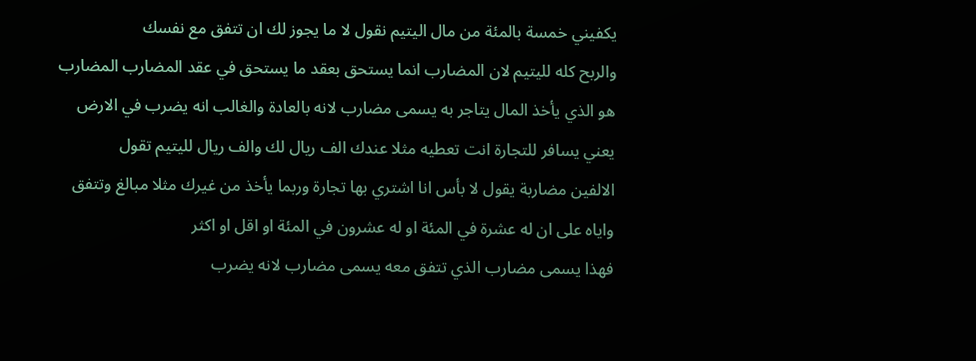يكفيني خمسة بالمئة من مال اليتيم نقول لا ما يجوز لك ان تتفق مع نفسك
والربح كله لليتيم لان المضارب انما يستحق بعقد ما يستحق في عقد المضارب المضارب هو الذي يأخذ المال يتاجر به يسمى مضارب لانه بالعادة والغالب انه يضرب في الارض يعني يسافر للتجارة انت تعطيه مثلا عندك الف ريال لك والف ريال لليتيم تقول
الالفين مضاربة يقول لا بأس انا اشتري بها تجارة وربما يأخذ من غيرك مثلا مبالغ وتتفق واياه على ان له عشرة في المئة او له عشرون في المئة او اقل او اكثر
فهذا يسمى مضارب الذي تتفق معه يسمى مضارب لانه يضرب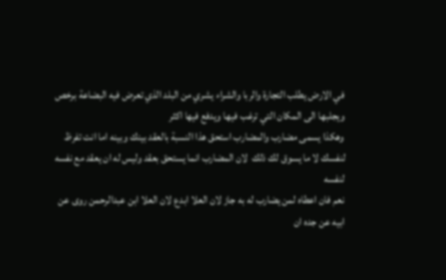في الارض يطلب التجارة والربا والشراء يشري من البلد الذي تعرض فيه البضاعة برخص ويجلبها الى المكان التي ترغب فيها ويدفع فيها اكثر
وهكذا يسمى مضارب والمضارب استحق هذا النسبة بالعقد بينك وبينه اما انت تفرظ لنفسك لا ما يسوق لك ذلك  لان المضارب انما يستحق بعقد وليس له ان يعقد مع نفسه لنفسه
نعم فان اعطاه لمن يضارب له به جاز لان العلا ابدع لان العلا ابن عبدالرحمن روى عن ابيه عن جده ان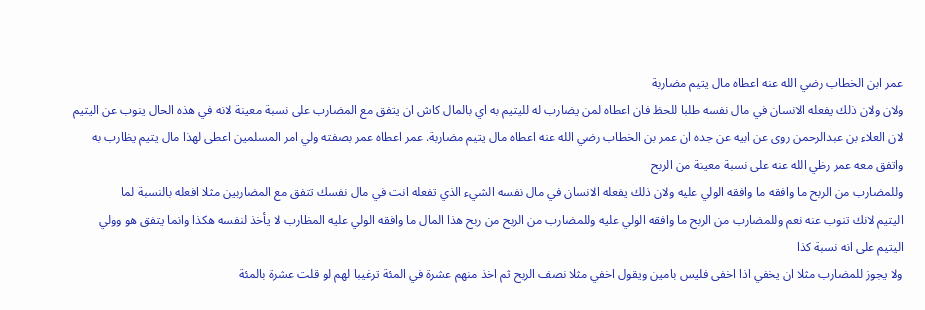عمر ابن الخطاب رضي الله عنه اعطاه مال يتيم مضاربة
ولان ولان ذلك يفعله الانسان في مال نفسه طلبا للحظ فان اعطاه لمن يضارب له لليتيم به اي بالمال كاش ان يتفق مع المضارب على نسبة معينة لانه في هذه الحال ينوب عن اليتيم
لان العلاء بن عبدالرحمن روى عن ابيه عن جده ان عمر بن الخطاب رضي الله عنه اعطاه مال يتيم مضاربة. عمر اعطاه عمر بصفته ولي امر المسلمين اعطى لهذا مال يتيم يظارب به واتفق معه عمر رظي الله عنه على نسبة معينة من الربح
وللمضارب من الربح ما وافقه ما وافقه الولي عليه ولان ذلك يفعله الانسان في مال نفسه الشيء الذي تفعله انت في مال نفسك تتفق مع المضاربين مثلا افعله بالنسبة لما
اليتيم لانك تنوب عنه نعم وللمضارب من الربح ما وافقه الولي عليه وللمضارب من الربح من ربح هذا المال ما وافقه الولي عليه المظارب لا يأخذ لنفسه هكذا وانما يتفق هو وولي اليتيم على انه نسبة كذا
ولا يجوز للمضارب مثلا ان يخفي اذا اخفى فليس بامين ويقول اخفي مثلا نصف الربح ثم اخذ منهم عشرة في المئة ترغيبا لهم لو قلت عشرة بالمئة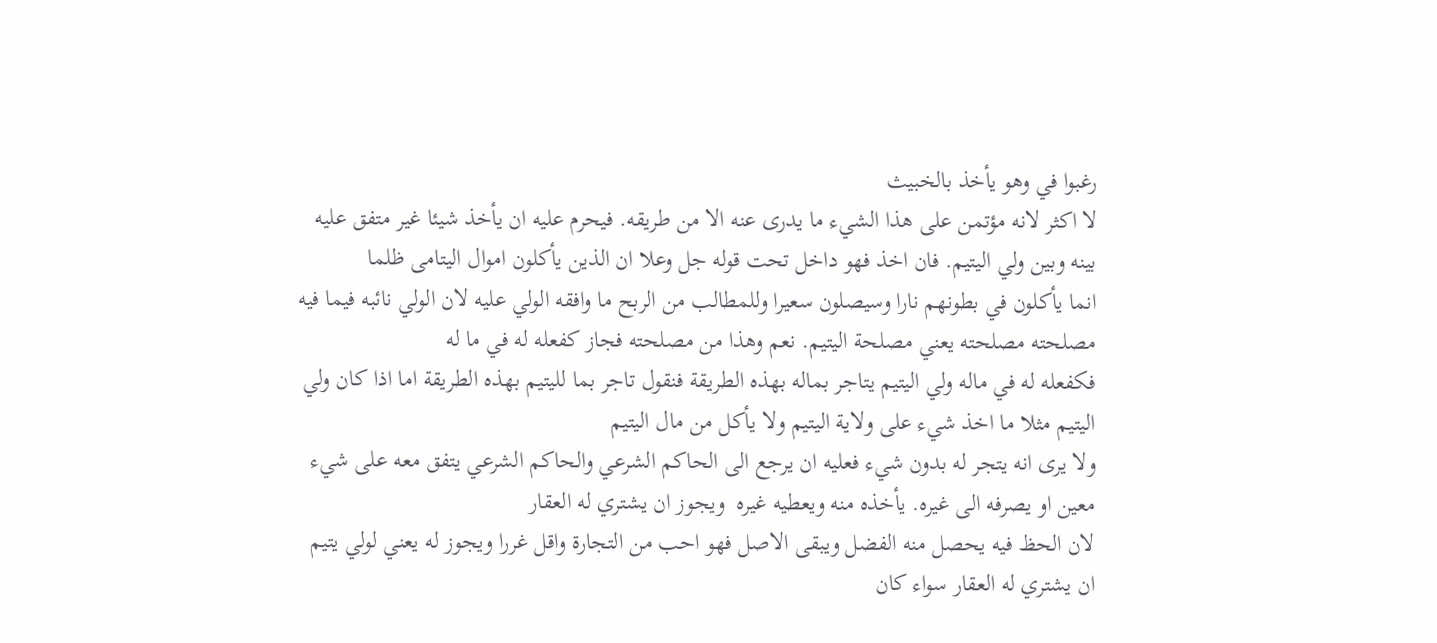رغبوا في وهو يأخذ بالخبيث
لا اكثر لانه مؤتمن على هذا الشيء ما يدرى عنه الا من طريقه. فيحرم عليه ان يأخذ شيئا غير متفق عليه بينه وبين ولي اليتيم. فان اخذ فهو داخل تحت قوله جل وعلا ان الذين يأكلون اموال اليتامى ظلما
انما يأكلون في بطونهم نارا وسيصلون سعيرا وللمطالب من الربح ما وافقه الولي عليه لان الولي نائبه فيما فيه مصلحته مصلحته يعني مصلحة اليتيم. نعم وهذا من مصلحته فجاز كفعله له في ما له
فكفعله له في ماله ولي اليتيم يتاجر بماله بهذه الطريقة فنقول تاجر بما لليتيم بهذه الطريقة اما اذا كان ولي اليتيم مثلا ما اخذ شيء على ولاية اليتيم ولا يأكل من مال اليتيم
ولا يرى انه يتجر له بدون شيء فعليه ان يرجع الى الحاكم الشرعي والحاكم الشرعي يتفق معه على شيء معين او يصرفه الى غيره. يأخذه منه ويعطيه غيره  ويجوز ان يشتري له العقار
لان الحظ فيه يحصل منه الفضل ويبقى الاصل فهو احب من التجارة واقل غررا ويجوز له يعني لولي يتيم ان يشتري له العقار سواء كان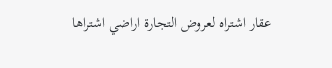عقار اشتراه لعروض التجارة اراضي اشتراها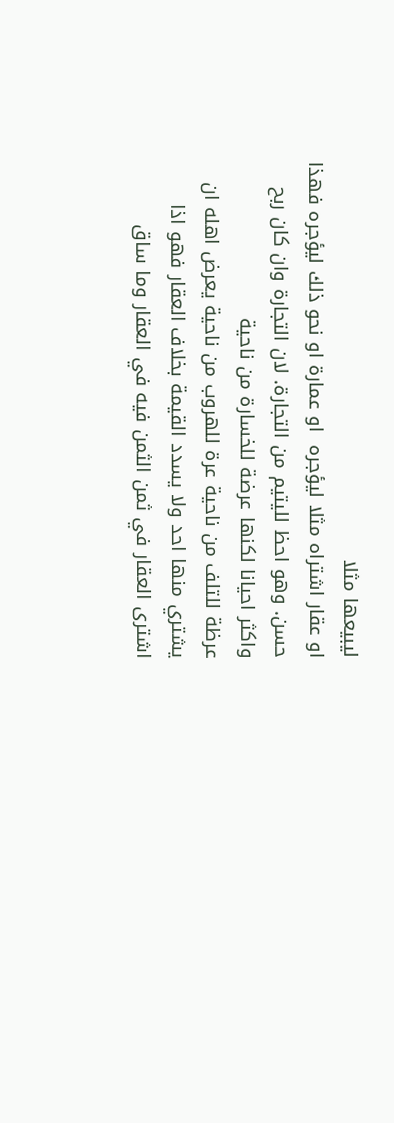ليبيعها مثلا
او عقار اشتراه مثلا ليؤجره  او عمارة او نحو ذلك ليؤجره فهذا حسن. وهو احظ لليتيم من التجارة. لان التجارة وان كان ربح واكثر احيانا لكنها عرضة للخسارة من ناحية
عرظة للتلف من ناحية عرة للهروب من ناحية يعرض اهله ان يشتري منها احد ولا يسدد القيمة بخلاف العقار فهو اذا اشترى العقار في ثمن الثمن فيه في العقار وما ساق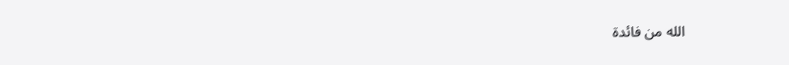الله من فائدة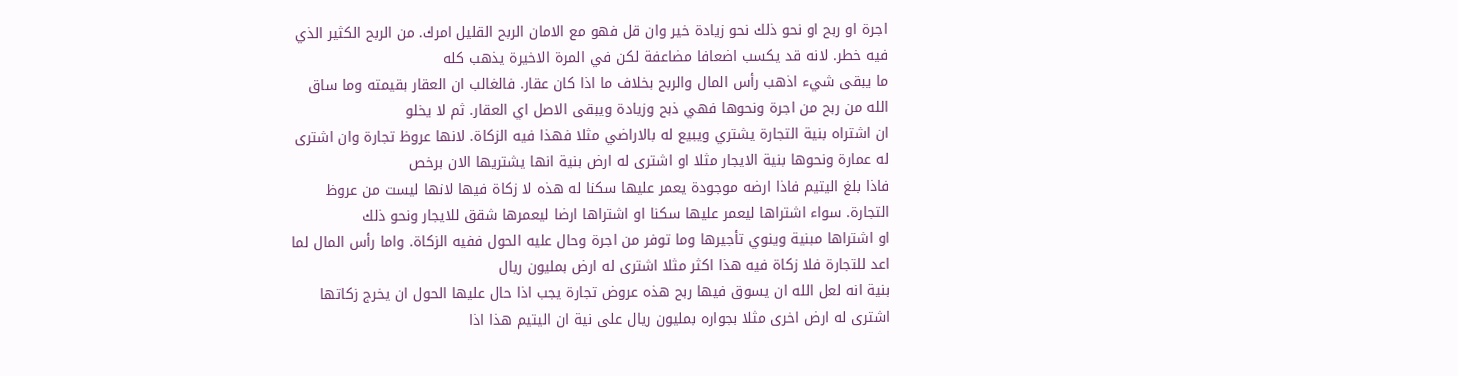اجرة او ربح او نحو ذلك نحو زيادة خير وان قل فهو مع الامان الربح القليل امرك. من الربح الكثير الذي فيه خطر. لانه قد يكسب اضعافا مضاعفة لكن في المرة الاخيرة يذهب كله
ما يبقى شيء اذهب رأس المال والربح بخلاف ما اذا كان عقار. فالغالب ان العقار بقيمته وما ساق الله من ربح من اجرة ونحوها فهي ذبح وزيادة ويبقى الاصل اي العقار. ثم لا يخلو
ان اشتراه بنية التجارة يشتري ويبيع له بالاراضي مثلا فهذا فيه الزكاة. لانها عروظ تجارة وان اشترى له عمارة ونحوها بنية الايجار مثلا او اشترى له ارض بنية انها يشتريها الان برخص
فاذا بلغ اليتيم فاذا ارضه موجودة يعمر عليها سكنا له هذه لا زكاة فيها لانها ليست من عروظ التجارة. سواء اشتراها ليعمر عليها سكنا او اشتراها ارضا ليعمرها شقق للايجار ونحو ذلك
او اشتراها مبنية وينوي تأجيرها وما توفر من اجرة وحال عليه الحول ففيه الزكاة. واما رأس المال لما اعد للتجارة فلا زكاة فيه هذا اكثر مثلا اشترى له ارض بمليون ريال
بنية انه لعل الله ان يسوق فيها ربح هذه عروض تجارة يجب اذا حال عليها الحول ان يخرج زكاتها اشترى له ارض اخرى مثلا بجواره بمليون ريال على نية ان اليتيم هذا اذا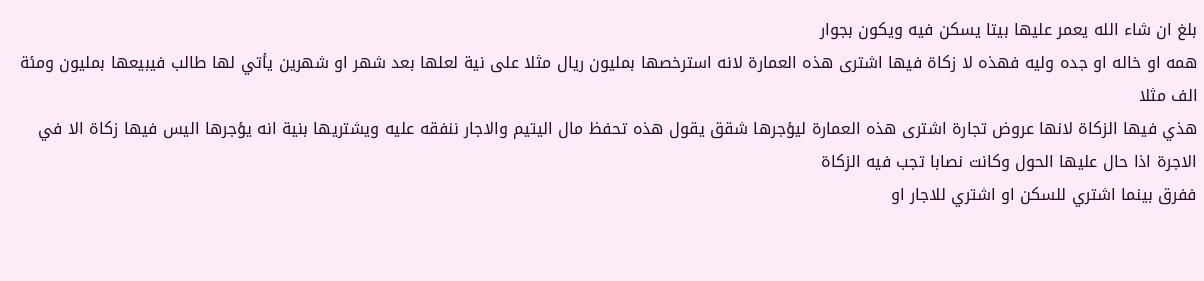بلغ ان شاء الله يعمر عليها بيتا يسكن فيه ويكون بجوار
همه او خاله او جده وليه فهذه لا زكاة فيها اشترى هذه العمارة لانه استرخصها بمليون ريال مثلا على نية لعلها بعد شهر او شهرين يأتي لها طالب فيبيعها بمليون ومئة الف مثلا
هذي فيها الزكاة لانها عروض تجارة اشترى هذه العمارة ليؤجرها شقق يقول هذه تحفظ مال اليتيم والاجار ننفقه عليه ويشتريها بنية انه يؤجرها اليس فيها زكاة الا في الاجرة اذا حال عليها الحول وكانت نصابا تجب فيه الزكاة
ففرق بينما اشتري للسكن او اشتري للاجار او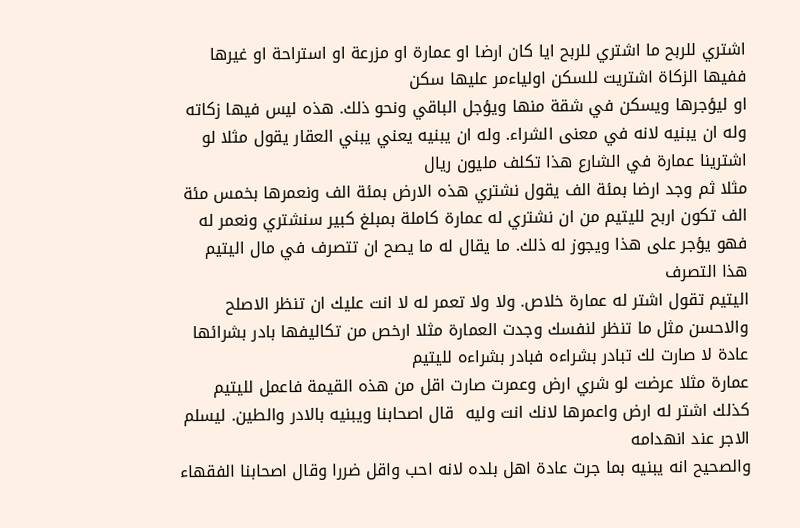اشتري للربح ما اشتري للربح ايا كان ارضا او عمارة او مزرعة او استراحة او غيرها ففيها الزكاة اشتريت للسكن اولياءمر عليها سكن
او ليؤجرها ويسكن في شقة منها ويؤجل الباقي ونحو ذلك. هذه ليس فيها زكاته وله ان يبنيه لانه في معنى الشراء. وله ان يبنيه يعني يبني العقار يقول مثلا لو اشترينا عمارة في الشارع هذا تكلف مليون ريال
مثلا ثم وجد ارضا بمئة الف يقول نشتري هذه الارض بمئة الف ونعمرها بخمس مئة الف تكون اربح لليتيم من ان نشتري له عمارة كاملة بمبلغ كبير سنشتري ونعمر له فهو يؤجر على هذا ويجوز له ذلك. ما يقال له ما يصح ان تتصرف في مال اليتيم هذا التصرف
اليتيم تقول اشتر له عمارة خلاص. ولا ولا تعمر له لا انت عليك ان تنظر الاصلح والاحسن مثل ما تنظر لنفسك وجدت العمارة مثلا ارخص من تكاليفها بادر بشرائها عادة لا صارت لك تبادر بشراءه فبادر بشراءه لليتيم
عمارة مثلا عرضت لو شري ارض وعمرت صارت اقل من هذه القيمة فاعمل لليتيم كذلك اشتر له ارض واعمرها لانك انت وليه  قال اصحابنا ويبنيه بالادر والطين. ليسلم الاجر عند انهدامه
والصحيح انه يبنيه بما جرت عادة اهل بلده لانه احب واقل ضررا وقال اصحابنا الفقهاء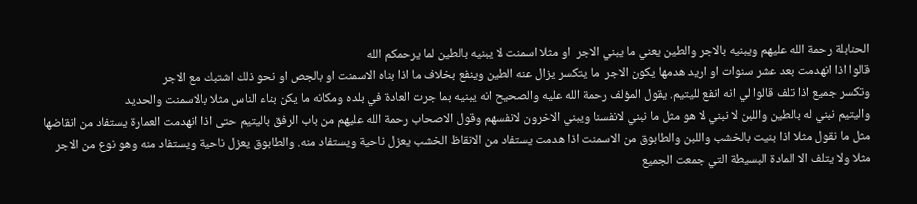الحنابلة رحمة الله عليهم ويبنيه بالاجر والطين يعني ما يبني الاجر  او مثلا اسمنت لا يبنيه بالطين لما يرحمكم الله
قالوا اذا انهدمت بعد عشر سنوات او اريد هدمها يكون الاجر  ما يتكسر يزال عنه الطين وينفع بخلاف ما اذا بناه الاسمنت او بالجص او نحو ذلك اشتبك مع الاجر
وتكسر جميع اذا تلف قالوا لي انه انفع لليتيم. يقول المؤلف رحمة الله عليه والصحيح انه يبنيه بما جرت العادة في بلده ومكانه ما يكن بناء الناس مثلا بالاسمنت والحديد
واليتيم نبني له بالطين واللبن لا نبني لا هو مثل ما نبني لانفسنا ويبني الاخرون لانفسهم وقول الاصحاب رحمة الله عليهم من باب الرفق باليتيم حتى اذا انهدمت العمارة يستفاد من انقاضها
مثل ما نقول مثلا اذا بنيت بالخشب واللبن والطابوق من الاسمنت اذا هدمت يستفاد من الانقاظ الخشب يعزل ناحية ويستفاد منه. والطابوق يعزل ناحية ويستفاد منه وهو نوع من الاجر
مثلا ولا يتلف الا المادة البسيطة التي جمعت الجميع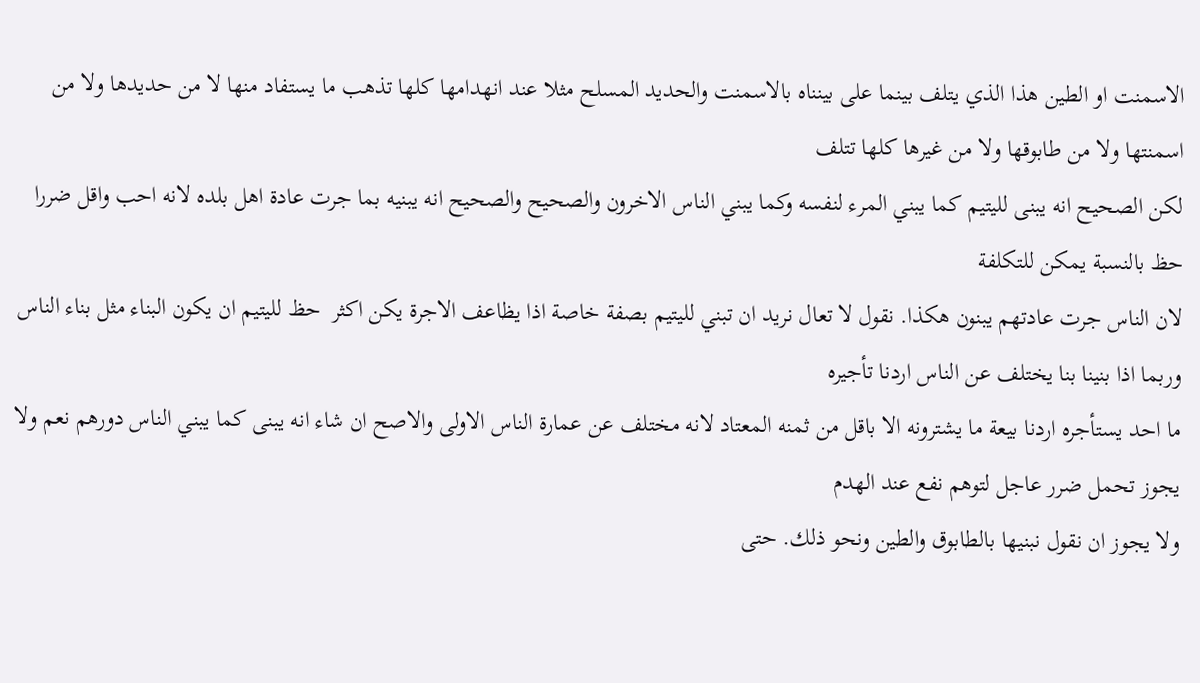الاسمنت او الطين هذا الذي يتلف بينما على بينناه بالاسمنت والحديد المسلح مثلا عند انهدامها كلها تذهب ما يستفاد منها لا من حديدها ولا من اسمنتها ولا من طابوقها ولا من غيرها كلها تتلف
لكن الصحيح انه يبنى لليتيم كما يبني المرء لنفسه وكما يبني الناس الاخرون والصحيح والصحيح انه يبنيه بما جرت عادة اهل بلده لانه احب واقل ضررا حظ بالنسبة يمكن للتكلفة
لان الناس جرت عادتهم يبنون هكذا. نقول لا تعال نريد ان تبني لليتيم بصفة خاصة اذا يظاعف الاجرة يكن اكثر  حظ لليتيم ان يكون البناء مثل بناء الناس وربما اذا بنينا بنا يختلف عن الناس اردنا تأجيره
ما احد يستأجره اردنا بيعة ما يشترونه الا باقل من ثمنه المعتاد لانه مختلف عن عمارة الناس الاولى والاصح ان شاء انه يبنى كما يبني الناس دورهم نعم ولا يجوز تحمل ضرر عاجل لتوهم نفع عند الهدم
ولا يجوز ان نقول نبنيها بالطابوق والطين ونحو ذلك. حتى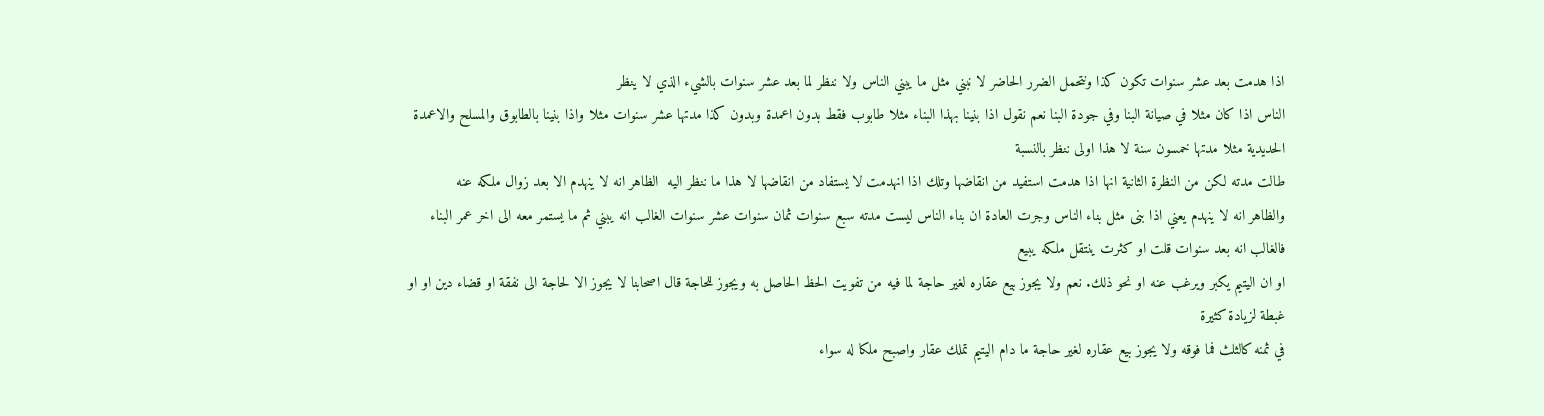اذا هدمت بعد عشر سنوات تكون كذا ونتحمل الضرر الحاضر لا نبني مثل ما يبني الناس ولا ننظر لما بعد عشر سنوات بالشيء الذي لا ينظر
الناس اذا كان مثلا في صيانة البنا وفي جودة البنا نعم نقول اذا بنينا بهذا البناء مثلا طابوب فقط بدون اعمدة وبدون كذا مدتها عشر سنوات مثلا واذا بنينا بالطابوق والمسلح والاعمدة الحديدية مثلا مدتها خمسون سنة لا هذا اولى ننظر بالنسبة
طالت مدته لكن من النظرة الثانية انها اذا هدمت استفيد من انقاضها وتلك اذا انهدمت لا يستفاد من انقاضها لا هذا ما ننظر اليه  الظاهر انه لا ينهدم الا بعد زوال ملكه عنه
والظاهر انه لا ينهدم يعني اذا بنى مثل بناء الناس وجرت العادة ان بناء الناس ليست مدته سبع سنوات ثمان سنوات عشر سنوات الغالب انه يبني ثم ما يستمر معه الى اخر عمر البناء فالغالب انه بعد سنوات قلت او كثرت ينتقل ملكه يبيع
او ان اليتيم يكبر ويرغب عنه او نحو ذلك. نعم ولا يجوز بيع عقاره لغير حاجة لما فيه من تفويت الحظ الحاصل به ويجوز للحاجة قال اصحابنا لا يجوز الا لحاجة الى نفقة او قضاء دين او او غبطة لزيادة كثيرة
في ثمنه كالثلث فما فوقه ولا يجوز بيع عقاره لغير حاجة ما دام اليتيم تملك عقار واصبح ملكا له سواء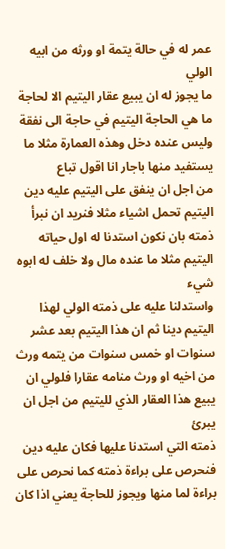عمر له في حالة يتمة او ورثه من ابيه الولي
ما يجوز له ان يبيع عقار اليتيم الا لحاجة ما هي الحاجة اليتيم في حاجة الى نفقة وليس عنده دخل وهذه العمارة مثلا ما يستفيد منها باجار انا اقول تباع
من اجل ان ينفق على اليتيم عليه دين اليتيم تحمل اشياء مثلا فنريد ان نبرأ ذمته بان نكون استدنا له اول حياته اليتيم مثلا ما عنده مال ولا خلف له ابوه شيء
واستدلنا عليه على ذمته الولي لهذا اليتيم دينا ثم ان هذا اليتيم بعد عشر سنوات او خمس سنوات من يتمه ورث من اخيه او ورث منامه عقارا فلولي ان يبيع هذا العقار الذي لليتيم من اجل ان يبرئ
ذمته التي استدنا عليها فكان عليه دين فنحرص على براءة ذمته كما نحرص على براءة لما منها ويجوز للحاجة يعني اذا كان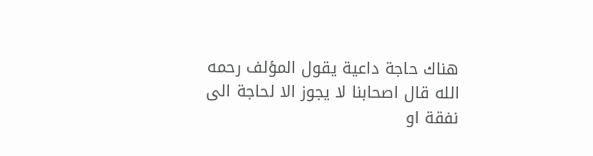هناك حاجة داعية يقول المؤلف رحمه الله قال اصحابنا لا يجوز الا لحاجة الى نفقة او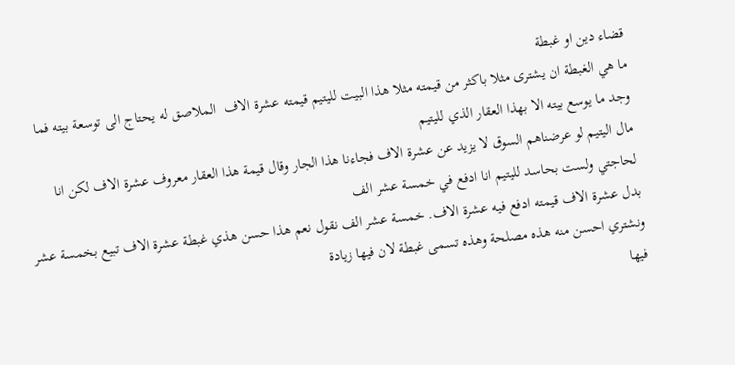قضاء دين او غبطة
ما هي الغبطة ان يشترى مثلا باكثر من قيمته مثلا هذا البيت لليتيم قيمته عشرة الاف  الملاصق له يحتاج الى توسعة بيته فما وجد ما يوسع بيته الا بهذا العقار الذي لليتيم
مال اليتيم لو عرضناهم السوق لا يزيد عن عشرة الاف فجاءنا هذا الجار وقال قيمة هذا العقار معروف عشرة الاف لكن انا لحاجتي ولست بحاسد لليتيم انا ادفع في خمسة عشر الف
بدل عشرة الاف قيمته ادفع فيه عشرة الاف. خمسة عشر الف نقول نعم هذا حسن هذي غبطة عشرة الاف تبيع بخمسة عشر ونشتري احسن منه هذه مصلحة وهذه تسمى غبطة لان فيها زيادة
فيها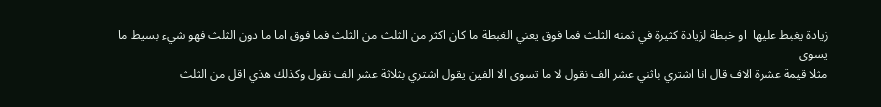زيادة يغبط عليها  او خبطة لزيادة كثيرة في ثمنه الثلث فما فوق يعني الغبطة ما كان اكثر من الثلث من الثلث فما فوق اما ما دون الثلث فهو شيء بسيط ما يسوى
مثلا قيمة عشرة الاف قال انا اشتري باثني عشر الف نقول لا ما تسوى الا الفين يقول اشتري بثلاثة عشر الف نقول وكذلك هذي اقل من الثلث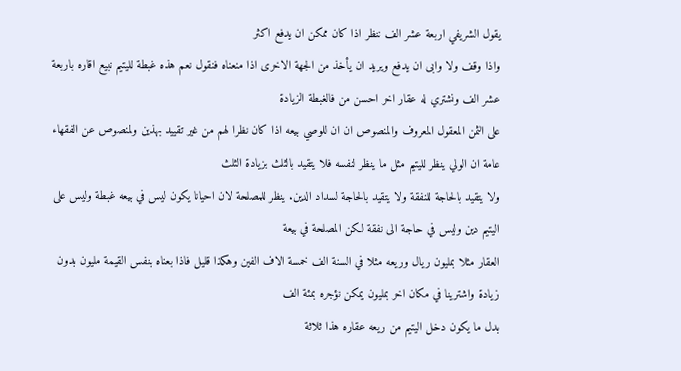يقول الشريفي اربعة عشر الف ننظر اذا كان ممكن ان يدفع اكثر
واذا وقف ولا وابى ان يدفع ويريد ان يأخذ من الجهة الاخرى اذا منعناه فنقول نعم هذه غبطة لليتيم نبيع اقاره باربعة عشر الف ونشتري له عقار اخر احسن من فالغبطة الزيادة
على الثمن المعقول المعروف والمنصوص ان ان للوصي بيعه اذا كان نظرا لهم من غير تقييد بهذين ولمنصوص عن الفقهاء عامة ان الولي ينظر لليتيم مثل ما ينظر لنفسه فلا يتقيد بالثلث بزيادة الثلث
ولا يتقيد بالحاجة للنفقة ولا يتقيد بالحاجة لسداد الدين. ينظر للمصلحة لان احيانا يكون ليس في بيعه غبطة وليس على اليتيم دين وليس في حاجة الى نفقة لكن المصلحة في بيعة
العقار مثلا بمليون ريال وريعه مثلا في السنة الف خمسة الاف الفين وهكذا قليل فاذا بعناه بنفس القيمة مليون بدون زيادة واشترينا في مكان اخر بمليون يمكن نؤجره بمئة الف
بدل ما يكون دخل اليتيم من ريعه عقاره هذا ثلاثة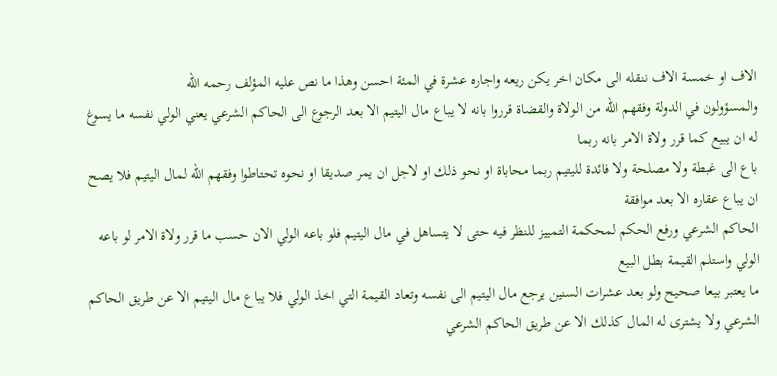الاف او خمسة الاف ننقله الى مكان اخر يكن ريعه واجاره عشرة في المئة احسن وهذا ما نص عليه المؤلف رحمه الله
والمسؤولون في الدولة وفقهم الله من الولاة والقضاة قرروا بانه لا يباع مال اليتيم الا بعد الرجوع الى الحاكم الشرعي يعني الولي نفسه ما يسوغ له ان يبيع كما قرر ولاة الامر بانه ربما
باع الى غبطة ولا مصلحة ولا فائدة لليتيم ربما محاباة او نحو ذلك او لاجل ان يمر صديقا او نحوه تحتاطوا وفقهم الله لمال اليتيم فلا يصح ان يباع عقاره الا بعد موافقة
الحاكم الشرعي ورفع الحكم لمحكمة التمييز للنظر فيه حتى لا يتساهل في مال اليتيم فلو باعه الولي الان حسب ما قرر ولاة الامر لو باعه الولي واستلم القيمة بطل البيع
ما يعتبر بيعا صحيح ولو بعد عشرات السنين يرجع مال اليتيم الى نفسه وتعاد القيمة التي اخذ الولي فلا يباع مال اليتيم الا عن طريق الحاكم الشرعي ولا يشترى له المال كذلك الا عن طريق الحاكم الشرعي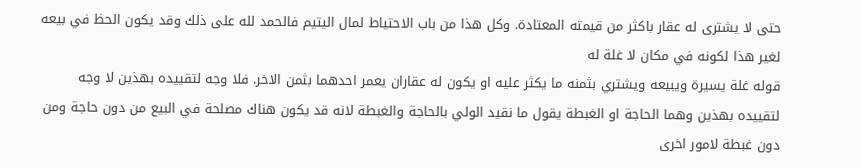حتى لا يشترى له عقار باكثر من قيمته المعتادة. وكل هذا من باب الاحتياط لمال اليتيم فالحمد لله على ذلك وقد يكون الحظ في بيعه لغير هذا لكونه في مكان لا غلة له
قوله غلة يسيرة ويبيعه ويشتري بثمنه ما يكثر عليه او يكون له عقاران يعمر احدهما بثمن الاخر. فلا وجه لتقييده بهذين لا وجه لتقييده بهذين وهما الحاجة او الغبطة يقول ما نقيد الولي بالحاجة والغبطة لانه قد يكون هناك مصلحة في البيع من دون حاجة ومن دون غبطة لامور اخرى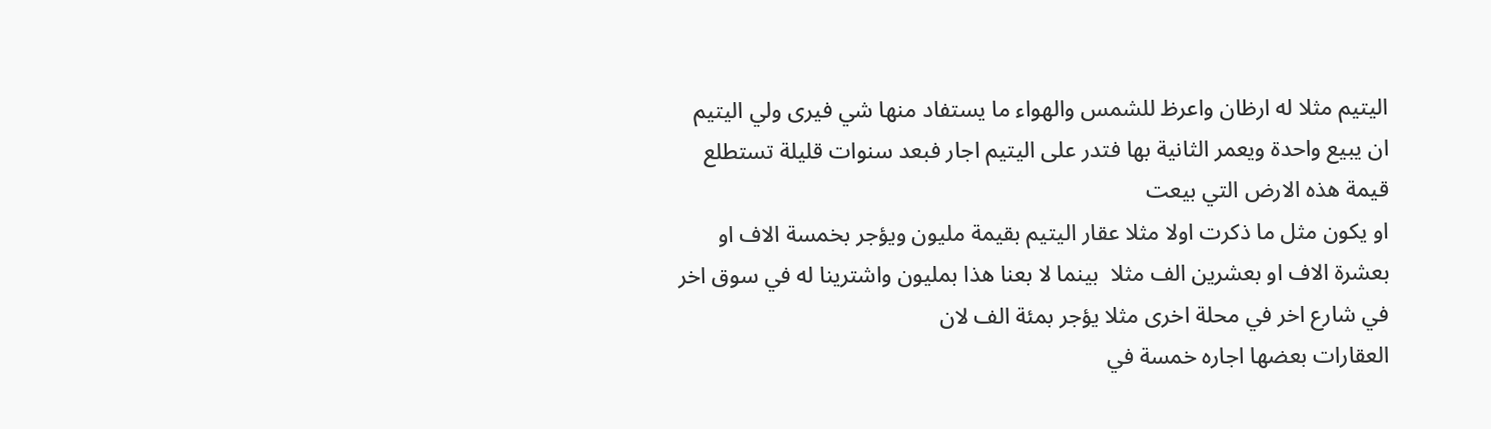اليتيم مثلا له ارظان واعرظ للشمس والهواء ما يستفاد منها شي فيرى ولي اليتيم ان يبيع واحدة ويعمر الثانية بها فتدر على اليتيم اجار فبعد سنوات قليلة تستطلع قيمة هذه الارض التي بيعت
او يكون مثل ما ذكرت اولا مثلا عقار اليتيم بقيمة مليون ويؤجر بخمسة الاف او بعشرة الاف او بعشرين الف مثلا  بينما لا بعنا هذا بمليون واشترينا له في سوق اخر في شارع اخر في محلة اخرى مثلا يؤجر بمئة الف لان
العقارات بعضها اجاره خمسة في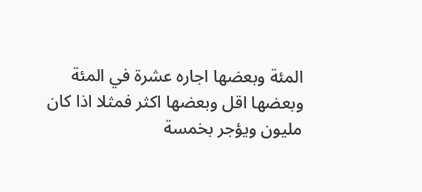المئة وبعضها اجاره عشرة في المئة وبعضها اقل وبعضها اكثر فمثلا اذا كان مليون ويؤجر بخمسة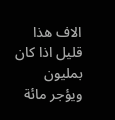الاف هذا قليل اذا كان بمليون ويؤجر مائة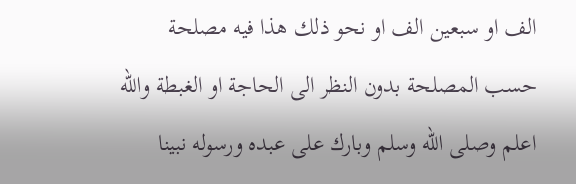الف او سبعين الف او نحو ذلك هذا فيه مصلحة
حسب المصلحة بدون النظر الى الحاجة او الغبطة والله اعلم وصلى الله وسلم وبارك على عبده ورسوله نبينا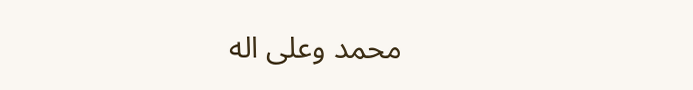محمد وعلى اله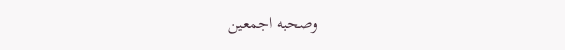وصحبه اجمعين